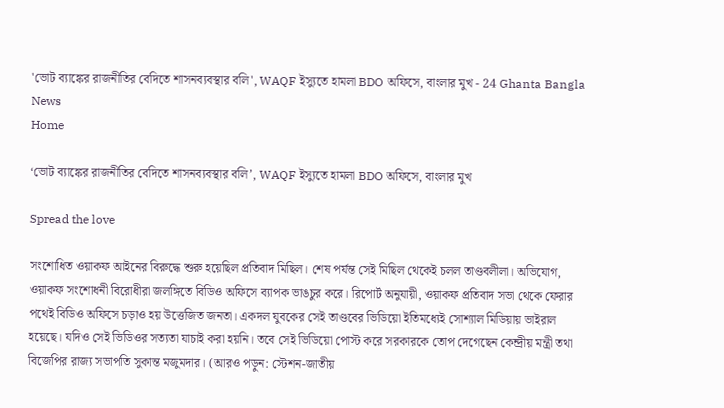'ভোট ব্যাঙ্কের রাজনীতির বেদিতে শাসনব্যবস্থার বলি', WAQF ইস্যুতে হামলা BDO অফিসে, বাংলার মুখ - 24 Ghanta Bangla News
Home

‘ভোট ব্যাঙ্কের রাজনীতির বেদিতে শাসনব্যবস্থার বলি’, WAQF ইস্যুতে হামলা BDO অফিসে, বাংলার মুখ

Spread the love

সংশোধিত ওয়াকফ আইনের বিরুদ্ধে শুরু হয়েছিল প্রতিবাদ মিছিল। শেষ পর্যন্ত সেই মিছিল থেকেই চলল তাণ্ডবলীলা। অভিযোগ, ওয়াকফ সংশোধনী বিরোধীরা জলঙ্গিতে বিডিও অফিসে ব্যাপক ভাঙচুর করে। রিপোর্ট অনুযায়ী, ওয়াকফ প্রতিবাদ সভা থেকে ফেরার পথেই বিডিও অফিসে চড়াও হয় উত্তেজিত জনতা। একদল যুবকের সেই তাণ্ডবের ভিডিয়ো ইতিমধ্যেই সোশ্যাল মিডিয়ায় ভাইরাল হয়েছে। যদিও সেই ভিডিওর সত্যতা যাচাই করা হয়নি। তবে সেই ভিডিয়ো পোস্ট করে সরকারকে তোপ দেগেছেন কেন্দ্রীয় মন্ত্রী তথা বিজেপির রাজ্য সভাপতি সুকান্ত মজুমদার। (আরও পড়ুন: স্টেশন-জাতীয়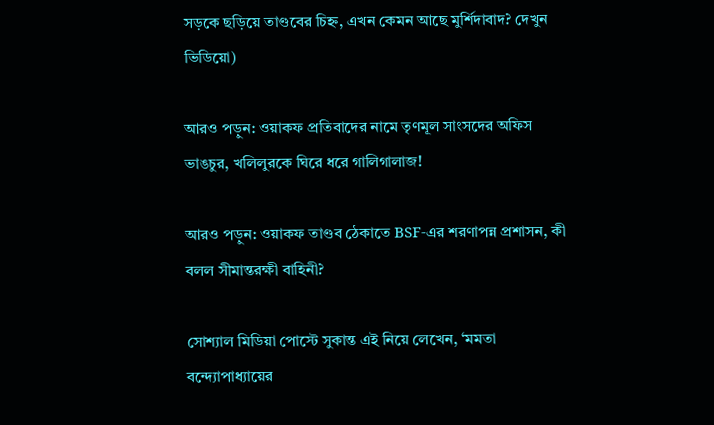সড়কে ছড়িয়ে তাণ্ডবের চিহ্ন, এখন কেমন আছে মুর্শিদাবাদ? দেখুন ভিডিয়ো)

আরও পড়ুন: ওয়াকফ প্রতিবাদের নামে তৃণমূল সাংসদের অফিস ভাঙচুর, খলিলুরকে ঘিরে ধরে গালিগালাজ!

আরও পড়ুন: ওয়াকফ তাণ্ডব ঠেকাতে BSF-এর শরণাপন্ন প্রশাসন, কী বলল সীমান্তরক্ষী বাহিনী?

সোশ্যাল মিডিয়া পোস্টে সুকান্ত এই নিয়ে লেখেন, ‘মমতা বন্দ্যোপাধ্যায়ের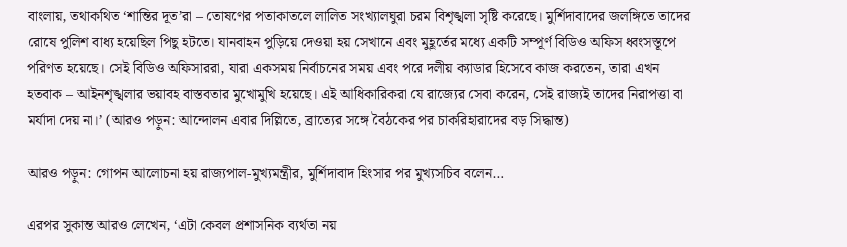বাংলায়, তথাকথিত ‘শান্তির দূত’রা – তোষণের পতাকাতলে লালিত সংখ্যালঘুরা চরম বিশৃঙ্খলা সৃষ্টি করেছে। মুর্শিদাবাদের জলঙ্গিতে তাদের রোষে পুলিশ বাধ্য হয়েছিল পিছু হটতে। যানবাহন পুড়িয়ে দেওয়া হয় সেখানে এবং মুহূর্তের মধ্যে একটি সম্পূর্ণ বিডিও অফিস ধ্বংসস্তূপে পরিণত হয়েছে। সেই বিডিও অফিসাররা, যারা একসময় নির্বাচনের সময় এবং পরে দলীয় ক্যাডার হিসেবে কাজ করতেন, তারা এখন হতবাক – আইনশৃঙ্খলার ভয়াবহ বাস্তবতার মুখোমুখি হয়েছে। এই আধিকারিকরা যে রাজ্যের সেবা করেন, সেই রাজ্যই তাদের নিরাপত্তা বা মর্যাদা দেয় না।’ (আরও পড়ুন: আন্দোলন এবার দিল্লিতে, ব্রাত্যের সঙ্গে বৈঠকের পর চাকরিহারাদের বড় সিদ্ধান্ত)

আরও পড়ুন: গোপন আলোচনা হয় রাজ্যপাল-মুখ্যমন্ত্রীর, মুর্শিদাবাদ হিংসার পর মুখ্যসচিব বলেন…

এরপর সুকান্ত আরও লেখেন, ‘এটা কেবল প্রশাসনিক ব্যর্থতা নয়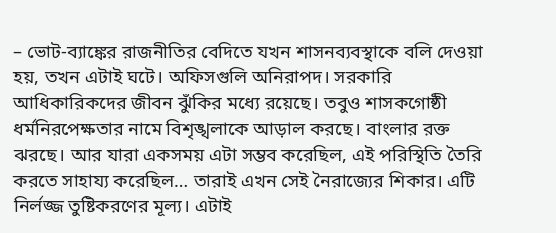– ভোট-ব্যাঙ্কের রাজনীতির বেদিতে যখন শাসনব্যবস্থাকে বলি দেওয়া হয়, তখন এটাই ঘটে। অফিসগুলি অনিরাপদ। সরকারি আধিকারিকদের জীবন ঝুঁকির মধ্যে রয়েছে। তবুও শাসকগোষ্ঠী ধর্মনিরপেক্ষতার নামে বিশৃঙ্খলাকে আড়াল করছে। বাংলার রক্ত ঝরছে। আর যারা একসময় এটা সম্ভব করেছিল, এই পরিস্থিতি তৈরি করতে সাহায্য করেছিল… তারাই এখন সেই নৈরাজ্যের শিকার। এটি নির্লজ্জ তুষ্টিকরণের মূল্য। এটাই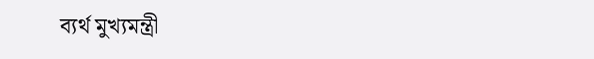ব্যর্থ মুখ্যমন্ত্রী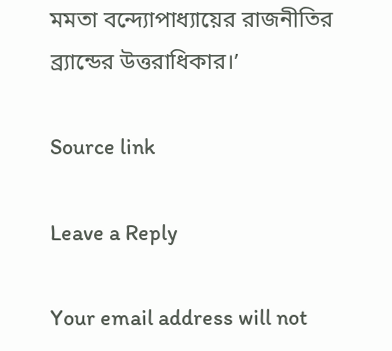মমতা বন্দ্যোপাধ্যায়ের রাজনীতির ব্র্যান্ডের উত্তরাধিকার।’

Source link

Leave a Reply

Your email address will not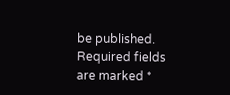be published. Required fields are marked *